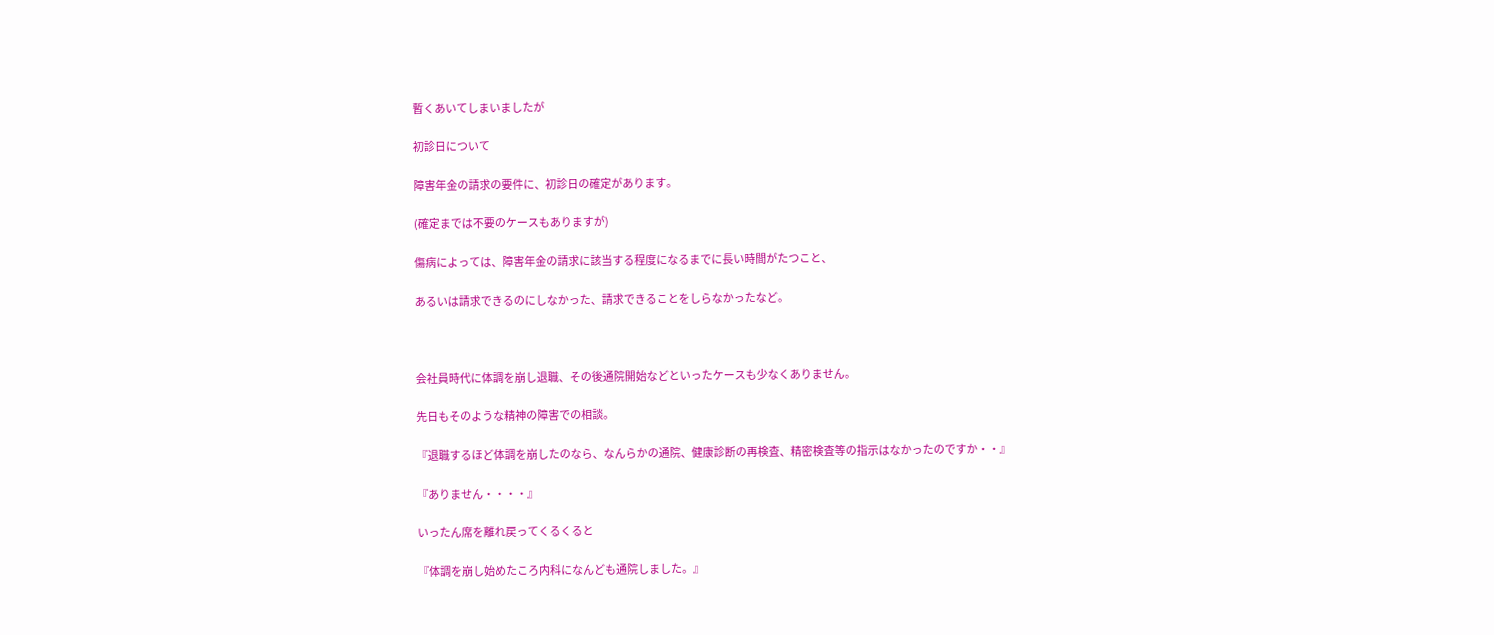暫くあいてしまいましたが

初診日について

障害年金の請求の要件に、初診日の確定があります。

(確定までは不要のケースもありますが)

傷病によっては、障害年金の請求に該当する程度になるまでに長い時間がたつこと、

あるいは請求できるのにしなかった、請求できることをしらなかったなど。



会社員時代に体調を崩し退職、その後通院開始などといったケースも少なくありません。

先日もそのような精神の障害での相談。

『退職するほど体調を崩したのなら、なんらかの通院、健康診断の再検査、精密検査等の指示はなかったのですか・・』

『ありません・・・・』

いったん席を離れ戻ってくるくると

『体調を崩し始めたころ内科になんども通院しました。』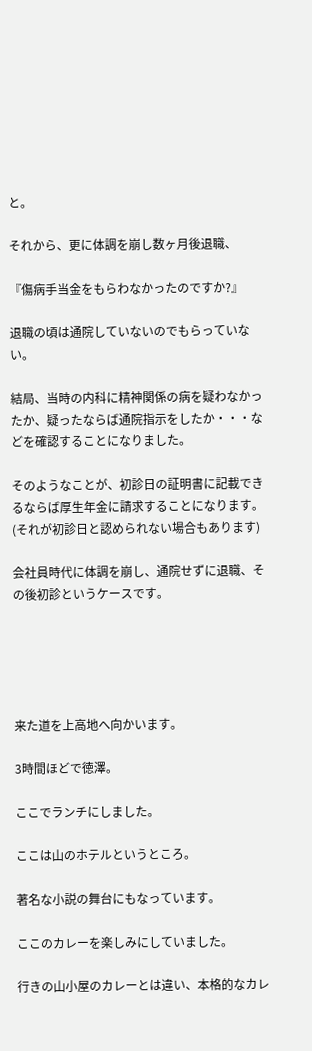と。

それから、更に体調を崩し数ヶ月後退職、

『傷病手当金をもらわなかったのですか?』

退職の頃は通院していないのでもらっていない。

結局、当時の内科に精神関係の病を疑わなかったか、疑ったならば通院指示をしたか・・・などを確認することになりました。

そのようなことが、初診日の証明書に記載できるならば厚生年金に請求することになります。(それが初診日と認められない場合もあります)

会社員時代に体調を崩し、通院せずに退職、その後初診というケースです。





来た道を上高地へ向かいます。

3時間ほどで徳澤。

ここでランチにしました。

ここは山のホテルというところ。

著名な小説の舞台にもなっています。

ここのカレーを楽しみにしていました。

行きの山小屋のカレーとは違い、本格的なカレ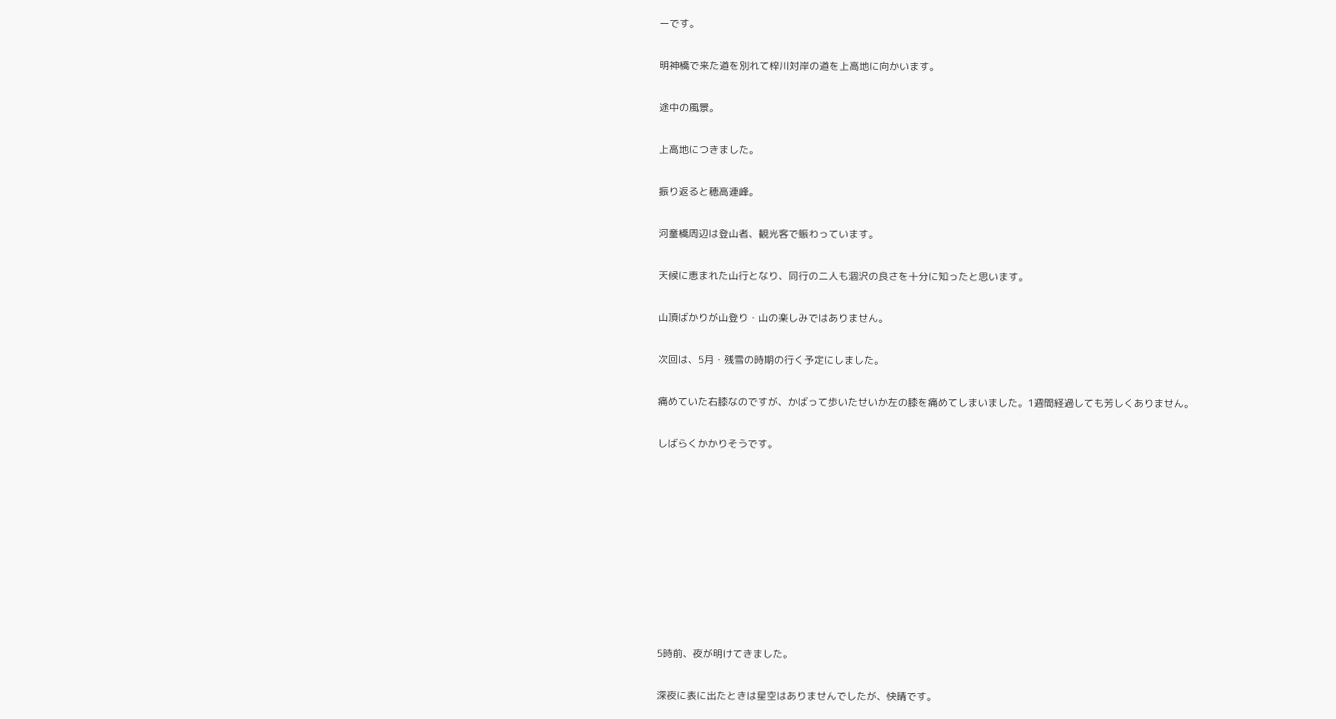ーです。

明神橋で来た道を別れて梓川対岸の道を上高地に向かいます。

途中の風景。

上高地につきました。

振り返ると穂高連峰。

河童橋周辺は登山者、観光客で賑わっています。

天候に恵まれた山行となり、同行の二人も涸沢の良さを十分に知ったと思います。

山頂ばかりが山登り・山の楽しみではありません。

次回は、5月・残雪の時期の行く予定にしました。

痛めていた右膝なのですが、かばって歩いたせいか左の膝を痛めてしまいました。1週間経過しても芳しくありません。

しばらくかかりそうです。









5時前、夜が明けてきました。

深夜に表に出たときは星空はありませんでしたが、快晴です。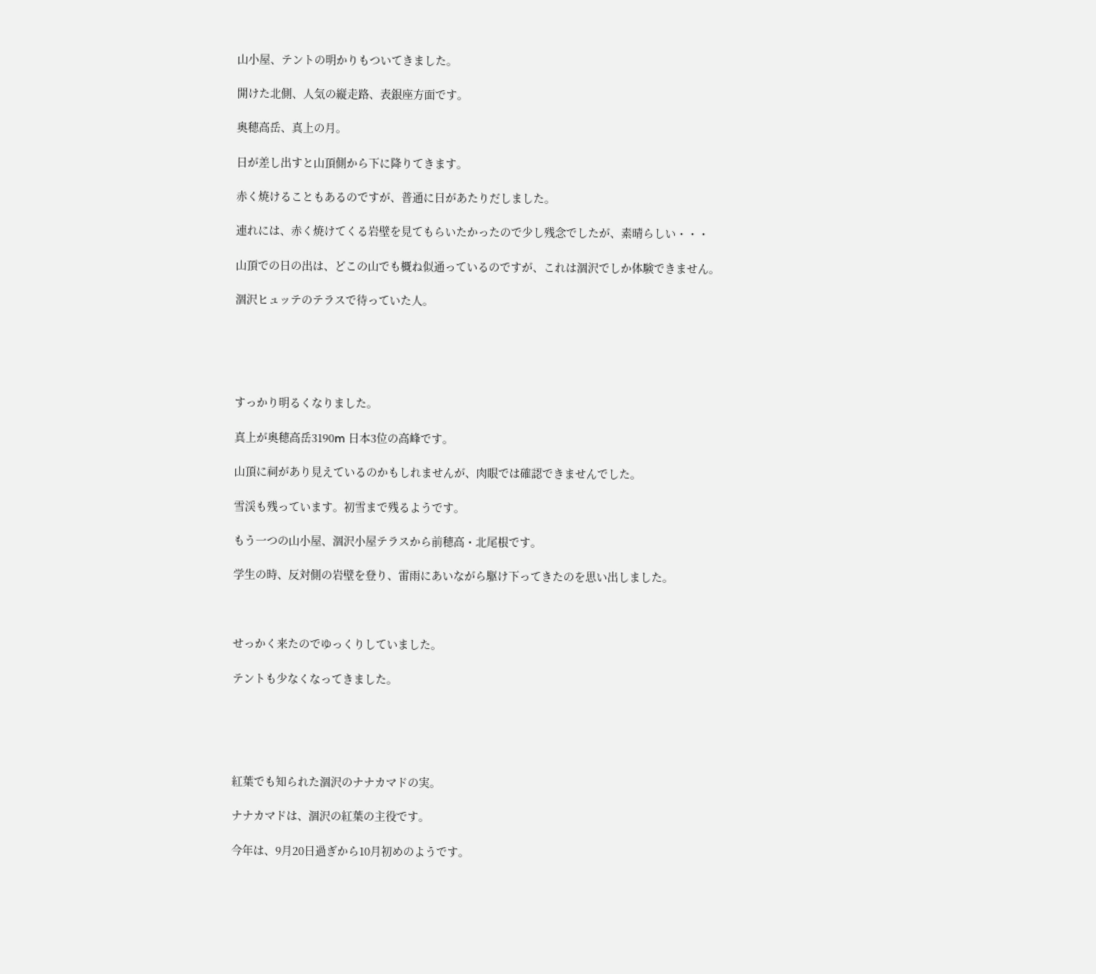山小屋、テントの明かりもついてきました。

開けた北側、人気の縦走路、表銀座方面です。

奥穂高岳、真上の月。

日が差し出すと山頂側から下に降りてきます。

赤く焼けることもあるのですが、普通に日があたりだしました。

連れには、赤く焼けてくる岩壁を見てもらいたかったので少し残念でしたが、素晴らしい・・・

山頂での日の出は、どこの山でも概ね似通っているのですが、これは涸沢でしか体験できません。

涸沢ヒュッテのテラスで待っていた人。





すっかり明るくなりました。

真上が奥穂高岳3190ⅿ 日本3位の高峰です。

山頂に祠があり見えているのかもしれませんが、肉眼では確認できませんでした。

雪渓も残っています。初雪まで残るようです。

もう一つの山小屋、涸沢小屋テラスから前穂高・北尾根です。

学生の時、反対側の岩壁を登り、雷雨にあいながら駆け下ってきたのを思い出しました。



せっかく来たのでゆっくりしていました。

テントも少なくなってきました。





紅葉でも知られた涸沢のナナカマドの実。

ナナカマドは、涸沢の紅葉の主役です。

今年は、9月20日過ぎから10月初めのようです。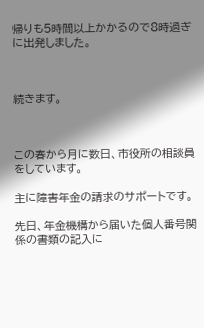帰りも5時間以上かかるので8時過ぎに出発しました。



続きます。



この春から月に数日、市役所の相談員をしています。

主に障害年金の請求のサポートです。

先日、年金機構から届いた個人番号関係の書類の記入に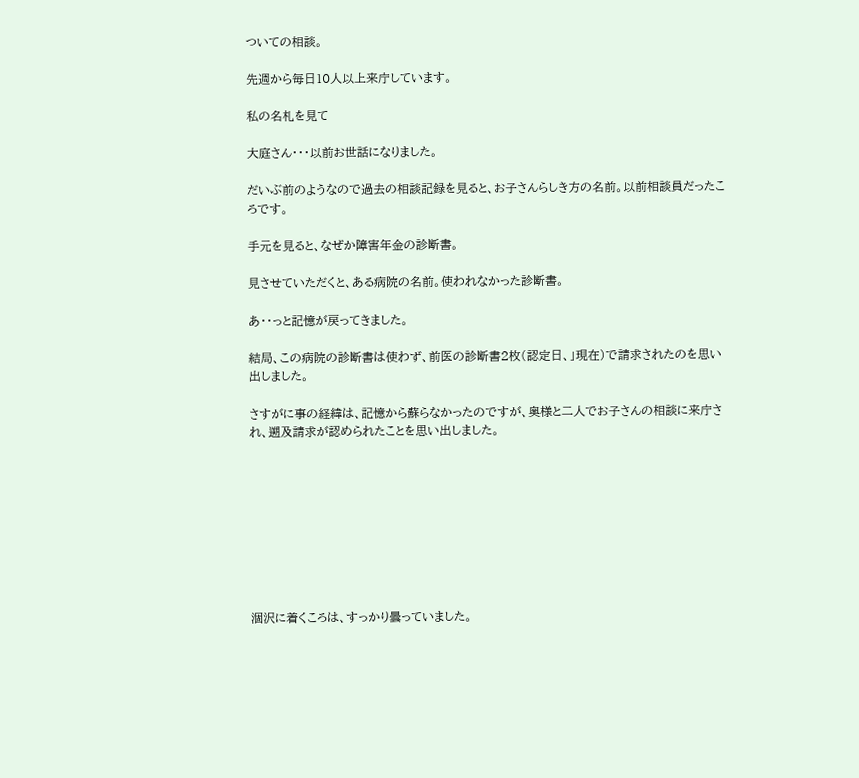ついての相談。

先週から毎日10人以上来庁しています。

私の名札を見て

大庭さん・・・以前お世話になりました。

だいぶ前のようなので過去の相談記録を見ると、お子さんらしき方の名前。以前相談員だったころです。

手元を見ると、なぜか障害年金の診断書。

見させていただくと、ある病院の名前。使われなかった診断書。

あ・・っと記憶が戻ってきました。

結局、この病院の診断書は使わず、前医の診断書2枚(認定日、」現在)で請求されたのを思い出しました。

さすがに事の経緯は、記憶から蘇らなかったのですが、奥様と二人でお子さんの相談に来庁され、遡及請求が認められたことを思い出しました。









涸沢に着くころは、すっかり曇っていました。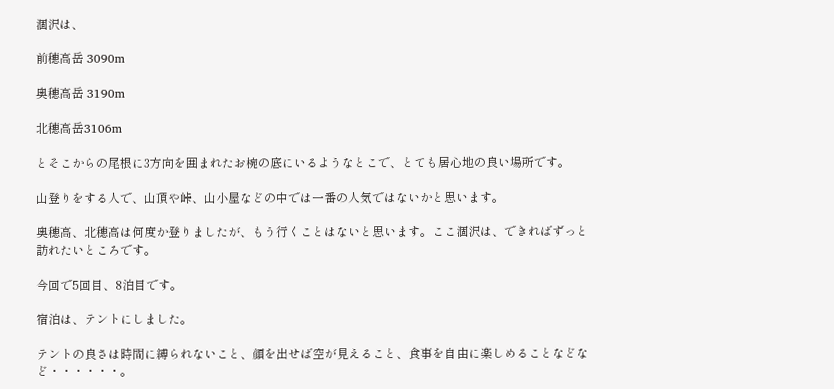涸沢は、

前穂高岳 3090m

奥穂高岳 3190m

北穂高岳3106m

とそこからの尾根に3方向を囲まれたお椀の底にいるようなとこで、とても居心地の良い場所です。

山登りをする人で、山頂や峠、山小屋などの中では一番の人気ではないかと思います。

奥穂高、北穂高は何度か登りましたが、もう行くことはないと思います。ここ涸沢は、できればずっと訪れたいところです。

今回で5回目、8泊目です。

宿泊は、テントにしました。

テントの良さは時間に縛られないこと、顔を出せば空が見えること、食事を自由に楽しめることなどなど・・・・・・。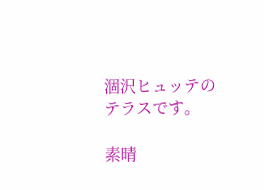涸沢ヒュッテのテラスです。

素晴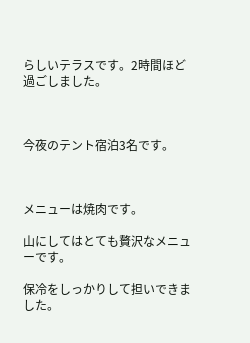らしいテラスです。2時間ほど過ごしました。



今夜のテント宿泊3名です。



メニューは焼肉です。

山にしてはとても贅沢なメニューです。

保冷をしっかりして担いできました。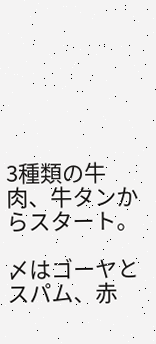3種類の牛肉、牛タンからスタート。

〆はゴーヤとスパム、赤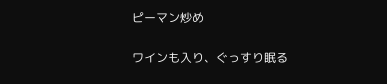ピーマン炒め

ワインも入り、ぐっすり眠る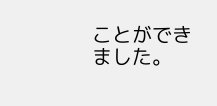ことができました。